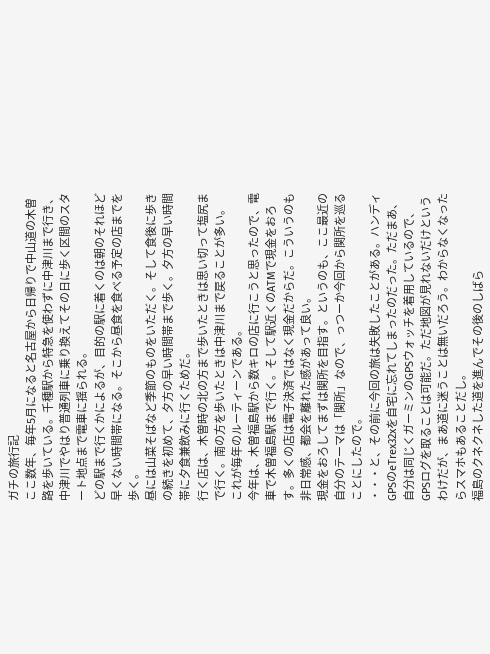ガチの旅行記
ここ数年、毎年5月になると名古屋から日帰りで中山道の木曽路を歩いている。千種駅から特急を使わずに中津川まで行き、中津川でやはり普通列車に乗り換えてその日に歩く区間のスタート地点まで電車に揺られる。
どの駅まで行くかによるが、目的の駅に着くのは朝のそれほど早くない時間帯になる。そこから昼食を食べる予定の店までを歩く。
昼には山菜そばなど季節のものをいただく。そして食後に歩きの続きを初めて、夕方の早い時間帯まで歩く。夕方の早い時間帯に夕食兼飲みに行くためだ。
行く店は、木曽時の北の方まで歩いたときは思い切って塩尻まで行く。南の方を歩いたときは中津川まで戻ることが多い。
これが毎年のルーティーンである。
今年は、木曽福島駅から数キロの店に行こうと思ったので、電車で木曽福島駅まで行く。そして駅近くのATMで現金をおろす。多くの店は電子決済ではなく現金だからだ。こういうのも非日常感、都会を離れた感があって良い。
現金をおろしてまずは関所を目指す。というのも、ここ最近の自分のテーマは「関所」なので、っつーか今回から関所を巡ることにしたので。
・・・と、その前に今回の旅は失敗したことがある。ハンディGPSのeTrex32xを自宅に忘れてしまったのだった。ただまあ、自分は同じくガーミンのGPSウォッチを着用しているので、GPSログを取ることは可能だ。ただ地図が見れないだけというわけだが、まあ道に迷うことは無いだろう。わからなくなったらスマホもあることだし。
福島のクネクネした道を進んでその後のしばら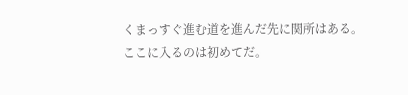くまっすぐ進む道を進んだ先に関所はある。
ここに入るのは初めてだ。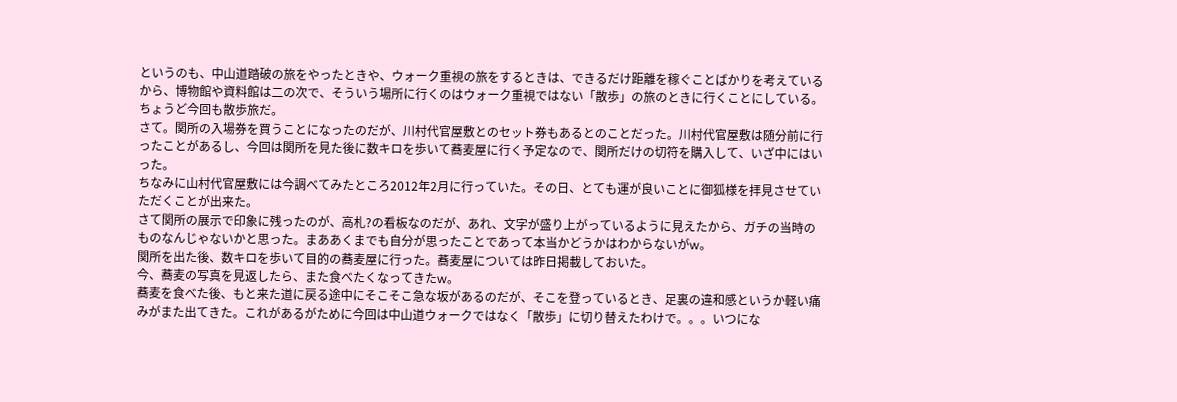というのも、中山道踏破の旅をやったときや、ウォーク重視の旅をするときは、できるだけ距離を稼ぐことばかりを考えているから、博物館や資料館は二の次で、そういう場所に行くのはウォーク重視ではない「散歩」の旅のときに行くことにしている。ちょうど今回も散歩旅だ。
さて。関所の入場券を買うことになったのだが、川村代官屋敷とのセット券もあるとのことだった。川村代官屋敷は随分前に行ったことがあるし、今回は関所を見た後に数キロを歩いて蕎麦屋に行く予定なので、関所だけの切符を購入して、いざ中にはいった。
ちなみに山村代官屋敷には今調べてみたところ2012年2月に行っていた。その日、とても運が良いことに御狐様を拝見させていただくことが出来た。
さて関所の展示で印象に残ったのが、高札?の看板なのだが、あれ、文字が盛り上がっているように見えたから、ガチの当時のものなんじゃないかと思った。まああくまでも自分が思ったことであって本当かどうかはわからないがw。
関所を出た後、数キロを歩いて目的の蕎麦屋に行った。蕎麦屋については昨日掲載しておいた。
今、蕎麦の写真を見返したら、また食べたくなってきたw。
蕎麦を食べた後、もと来た道に戻る途中にそこそこ急な坂があるのだが、そこを登っているとき、足裏の違和感というか軽い痛みがまた出てきた。これがあるがために今回は中山道ウォークではなく「散歩」に切り替えたわけで。。。いつにな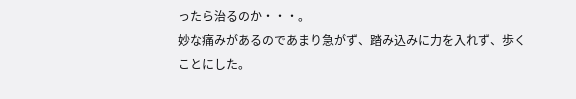ったら治るのか・・・。
妙な痛みがあるのであまり急がず、踏み込みに力を入れず、歩くことにした。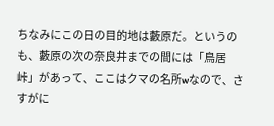ちなみにこの日の目的地は藪原だ。というのも、藪原の次の奈良井までの間には「鳥居峠」があって、ここはクマの名所wなので、さすがに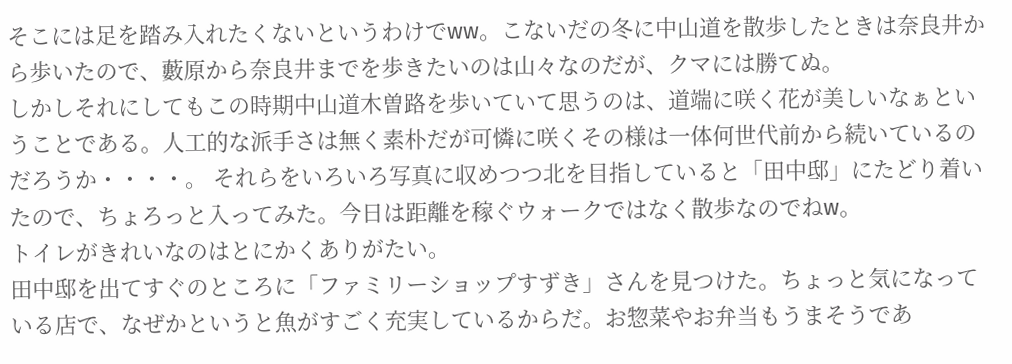そこには足を踏み入れたくないというわけでww。こないだの冬に中山道を散歩したときは奈良井から歩いたので、藪原から奈良井までを歩きたいのは山々なのだが、クマには勝てぬ。
しかしそれにしてもこの時期中山道木曽路を歩いていて思うのは、道端に咲く花が美しいなぁということである。人工的な派手さは無く素朴だが可憐に咲くその様は一体何世代前から続いているのだろうか・・・・。 それらをいろいろ写真に収めつつ北を目指していると「田中邸」にたどり着いたので、ちょろっと入ってみた。今日は距離を稼ぐウォークではなく散歩なのでねw。
トイレがきれいなのはとにかくありがたい。
田中邸を出てすぐのところに「ファミリーショップすずき」さんを見つけた。ちょっと気になっている店で、なぜかというと魚がすごく充実しているからだ。お惣菜やお弁当もうまそうであ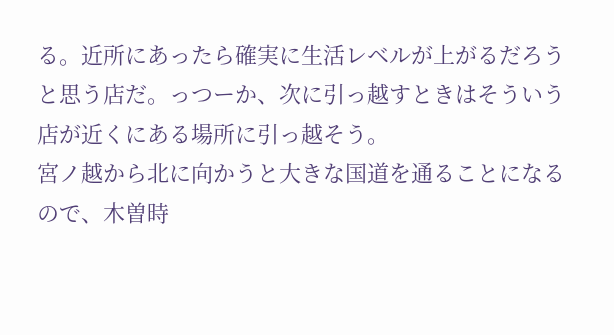る。近所にあったら確実に生活レベルが上がるだろうと思う店だ。っつーか、次に引っ越すときはそういう店が近くにある場所に引っ越そう。
宮ノ越から北に向かうと大きな国道を通ることになるので、木曽時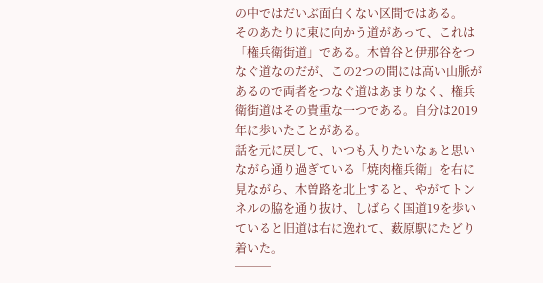の中ではだいぶ面白くない区間ではある。
そのあたりに東に向かう道があって、これは「権兵衛街道」である。木曽谷と伊那谷をつなぐ道なのだが、この2つの間には高い山脈があるので両者をつなぐ道はあまりなく、権兵衛街道はその貴重な一つである。自分は2019年に歩いたことがある。
話を元に戻して、いつも入りたいなぁと思いながら通り過ぎている「焼肉権兵衛」を右に見ながら、木曽路を北上すると、やがてトンネルの脇を通り抜け、しばらく国道19を歩いていると旧道は右に逸れて、薮原駅にたどり着いた。
───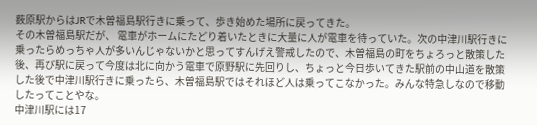薮原駅からはJRで木曽福島駅行きに乗って、歩き始めた場所に戻ってきた。
その木曽福島駅だが、 電車がホームにたどり着いたときに大量に人が電車を待っていた。次の中津川駅行きに乗ったらめっちゃ人が多いんじゃないかと思ってすんげえ警戒したので、木曽福島の町をちょろっと散策した後、再び駅に戻って今度は北に向かう電車で原野駅に先回りし、ちょっと今日歩いてきた駅前の中山道を散策した後で中津川駅行きに乗ったら、木曽福島駅ではそれほど人は乗ってこなかった。みんな特急しなので移動したってことやな。
中津川駅には17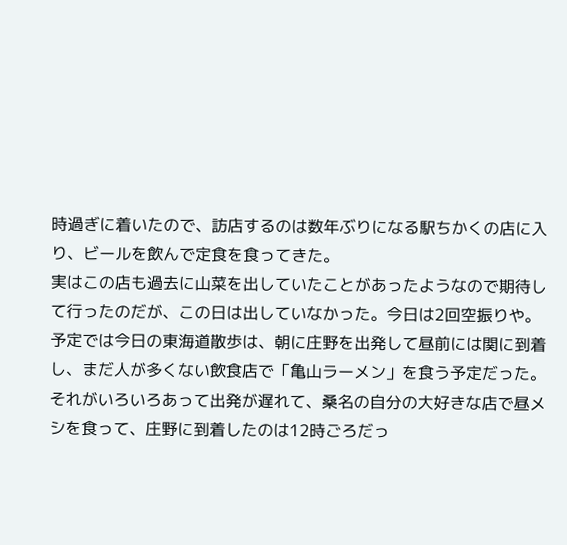時過ぎに着いたので、訪店するのは数年ぶりになる駅ちかくの店に入り、ビールを飲んで定食を食ってきた。
実はこの店も過去に山菜を出していたことがあったようなので期待して行ったのだが、この日は出していなかった。今日は2回空振りや。
予定では今日の東海道散歩は、朝に庄野を出発して昼前には関に到着し、まだ人が多くない飲食店で「亀山ラーメン」を食う予定だった。
それがいろいろあって出発が遅れて、桑名の自分の大好きな店で昼メシを食って、庄野に到着したのは12時ごろだっ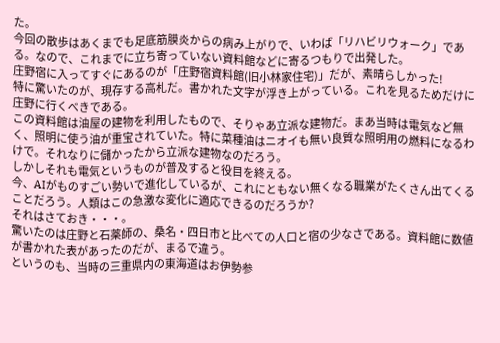た。
今回の散歩はあくまでも足底筋膜炎からの病み上がりで、いわば「リハビリウォーク」である。なので、これまでに立ち寄っていない資料館などに寄るつもりで出発した。
庄野宿に入ってすぐにあるのが「庄野宿資料館(旧小林家住宅)」だが、素晴らしかった!
特に驚いたのが、現存する高札だ。書かれた文字が浮き上がっている。これを見るためだけに庄野に行くべきである。
この資料館は油屋の建物を利用したもので、そりゃあ立派な建物だ。まあ当時は電気など無く、照明に使う油が重宝されていた。特に菜種油はニオイも無い良質な照明用の燃料になるわけで。それなりに儲かったから立派な建物なのだろう。
しかしそれも電気というものが普及すると役目を終える。
今、AIがものすごい勢いで進化しているが、これにともない無くなる職業がたくさん出てくることだろう。人類はこの急激な変化に適応できるのだろうか?
それはさておき・・・。
驚いたのは庄野と石薬師の、桑名・四日市と比べての人口と宿の少なさである。資料館に数値が書かれた表があったのだが、まるで違う。
というのも、当時の三重県内の東海道はお伊勢参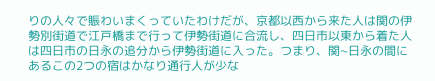りの人々で賑わいまくっていたわけだが、京都以西から来た人は関の伊勢別街道で江戸橋まで行って伊勢街道に合流し、四日市以東から着た人は四日市の日永の追分から伊勢街道に入った。つまり、関~日永の間にあるこの2つの宿はかなり通行人が少な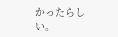かったらしい。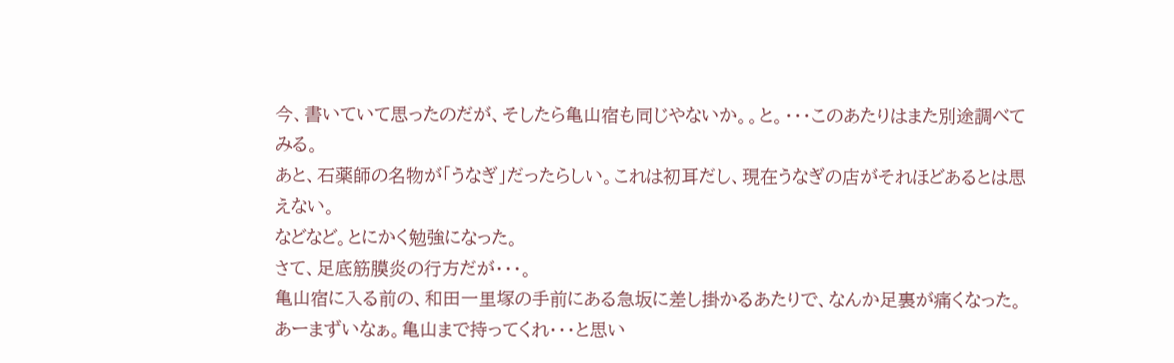今、書いていて思ったのだが、そしたら亀山宿も同じやないか。。と。・・・このあたりはまた別途調べてみる。
あと、石薬師の名物が「うなぎ」だったらしい。これは初耳だし、現在うなぎの店がそれほどあるとは思えない。
などなど。とにかく勉強になった。
さて、足底筋膜炎の行方だが・・・。
亀山宿に入る前の、和田一里塚の手前にある急坂に差し掛かるあたりで、なんか足裏が痛くなった。
あーまずいなぁ。亀山まで持ってくれ・・・と思い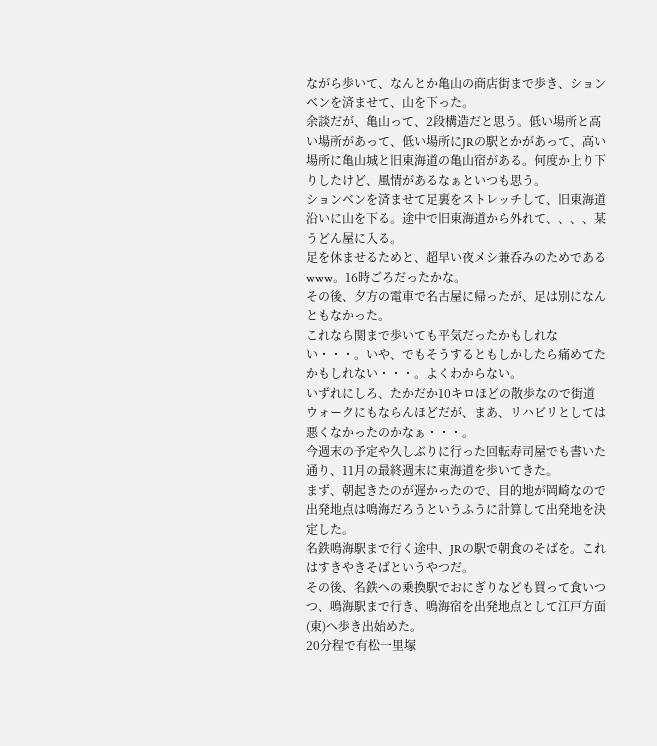ながら歩いて、なんとか亀山の商店街まで歩き、ションベンを済ませて、山を下った。
余談だが、亀山って、2段構造だと思う。低い場所と高い場所があって、低い場所にJRの駅とかがあって、高い場所に亀山城と旧東海道の亀山宿がある。何度か上り下りしたけど、風情があるなぁといつも思う。
ションベンを済ませて足裏をストレッチして、旧東海道沿いに山を下る。途中で旧東海道から外れて、、、、某うどん屋に入る。
足を休ませるためと、超早い夜メシ兼呑みのためであるwww。16時ごろだったかな。
その後、夕方の電車で名古屋に帰ったが、足は別になんともなかった。
これなら関まで歩いても平気だったかもしれない・・・。いや、でもそうするともしかしたら痛めてたかもしれない・・・。よくわからない。
いずれにしろ、たかだか10キロほどの散歩なので街道ウォークにもならんほどだが、まあ、リハビリとしては悪くなかったのかなぁ・・・。
今週末の予定や久しぶりに行った回転寿司屋でも書いた通り、11月の最終週末に東海道を歩いてきた。
まず、朝起きたのが遅かったので、目的地が岡崎なので出発地点は鳴海だろうというふうに計算して出発地を決定した。
名鉄鳴海駅まで行く途中、JRの駅で朝食のそばを。これはすきやきそばというやつだ。
その後、名鉄への乗換駅でおにぎりなども買って食いつつ、鳴海駅まで行き、鳴海宿を出発地点として江戸方面(東)へ歩き出始めた。
20分程で有松一里塚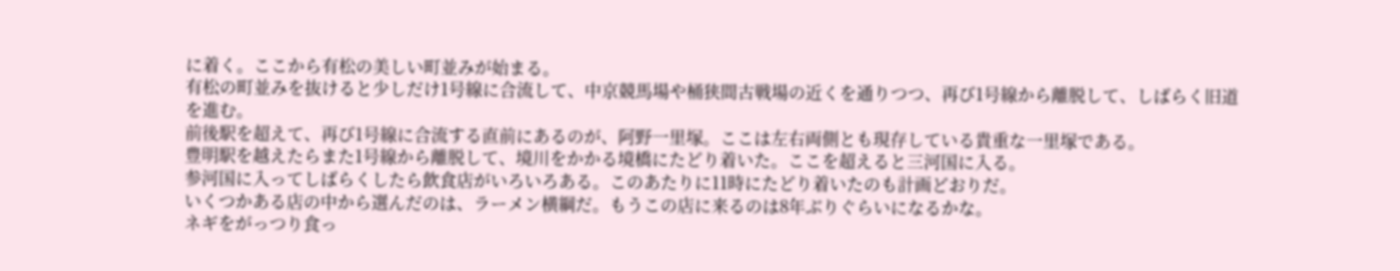に着く。ここから有松の美しい町並みが始まる。
有松の町並みを抜けると少しだけ1号線に合流して、中京競馬場や桶狭間古戦場の近くを通りつつ、再び1号線から離脱して、しばらく旧道を進む。
前後駅を超えて、再び1号線に合流する直前にあるのが、阿野一里塚。ここは左右両側とも現存している貴重な一里塚である。
豊明駅を越えたらまた1号線から離脱して、境川をかかる境橋にたどり着いた。ここを超えると三河国に入る。
参河国に入ってしばらくしたら飲食店がいろいろある。このあたりに11時にたどり着いたのも計画どおりだ。
いくつかある店の中から選んだのは、ラーメン横綱だ。もうこの店に来るのは8年ぶりぐらいになるかな。
ネギをがっつり食っ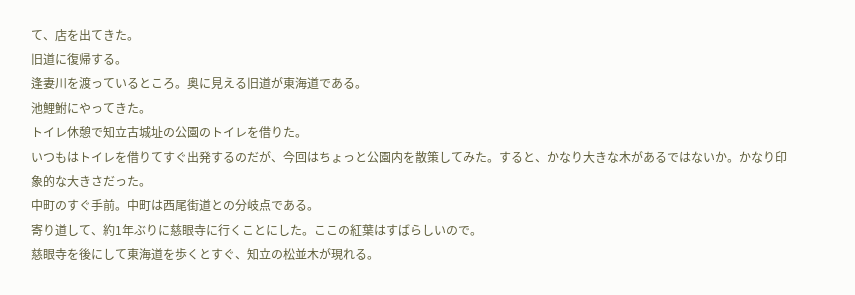て、店を出てきた。
旧道に復帰する。
逢妻川を渡っているところ。奥に見える旧道が東海道である。
池鯉鮒にやってきた。
トイレ休憩で知立古城址の公園のトイレを借りた。
いつもはトイレを借りてすぐ出発するのだが、今回はちょっと公園内を散策してみた。すると、かなり大きな木があるではないか。かなり印象的な大きさだった。
中町のすぐ手前。中町は西尾街道との分岐点である。
寄り道して、約1年ぶりに慈眼寺に行くことにした。ここの紅葉はすばらしいので。
慈眼寺を後にして東海道を歩くとすぐ、知立の松並木が現れる。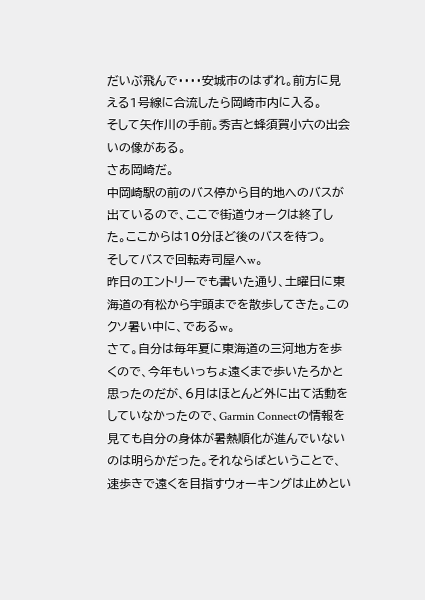だいぶ飛んで・・・・安城市のはずれ。前方に見える1号線に合流したら岡崎市内に入る。
そして矢作川の手前。秀吉と蜂須賀小六の出会いの像がある。
さあ岡崎だ。
中岡崎駅の前のバス停から目的地へのバスが出ているので、ここで街道ウォークは終了した。ここからは10分ほど後のバスを待つ。
そしてバスで回転寿司屋へw。
昨日のエントリーでも書いた通り、土曜日に東海道の有松から宇頭までを散歩してきた。このクソ暑い中に、であるw。
さて。自分は毎年夏に東海道の三河地方を歩くので、今年もいっちょ遠くまで歩いたろかと思ったのだが、6月はほとんど外に出て活動をしていなかったので、Garmin Connectの情報を見ても自分の身体が暑熱順化が進んでいないのは明らかだった。それならばということで、速歩きで遠くを目指すウォーキングは止めとい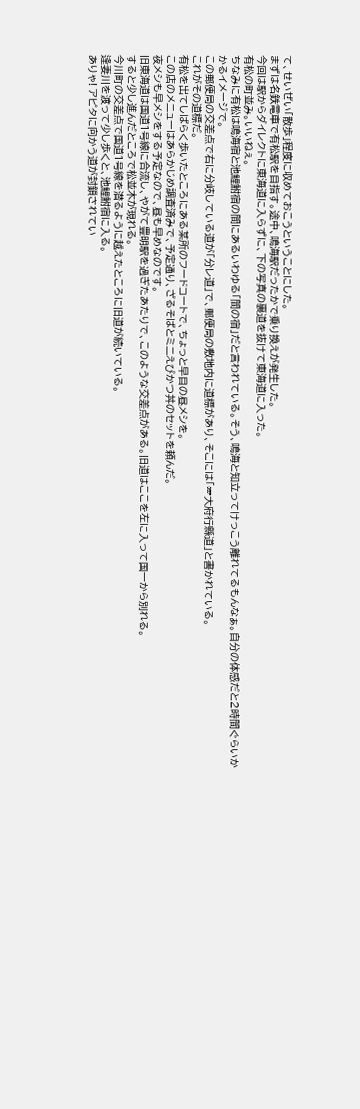て、せいぜい「散歩」程度に収めておこうということにした。
まずは名鉄電車で有松駅を目指す。途中、鳴海駅だったかで乗り換えが発生した。
今回は駅からダイレクトに東海道に入らずに、下の写真の裏道を抜けて東海道に入った。
有松の町並み。いいねぇ。
ちなみに有松は鳴海宿と池鯉鮒宿の間にあるいわゆる「間の宿」だと言われている。そう、鳴海と知立ってけっこう離れてるもんなぁ。自分の体感だと2時間ぐらいかかるイメージで。
この郵便局の交差点で右に分岐している道が「分レ道」で、郵便局の敷地内に道標があり、そこには「☞大府行縣道」と書かれている。
これがその道標だ。
有松を出てしばらく歩いたところにある某所のフードコートで、ちょっと早目の昼メシを。
この店のメニューはあらかじめ調査済みで、予定通り、ざるそばとミニえびかつ丼のセットを頼んだ。
夜メシも早メシをする予定なので、昼も早めなのです。
旧東海道は国道1号線に合流し、やがて豊明駅を過ぎたあたりで、このような交差点がある。旧道はここを左に入って国一から別れる。
すると少し進んだところで松並木が現れる。
今川町の交差点で国道1号線を潜るように越えたところに旧道が続いている。
逢妻川を渡って少し歩くと、池鯉鮒宿に入る。
ありゃ! アピタに向かう道が封鎖されてい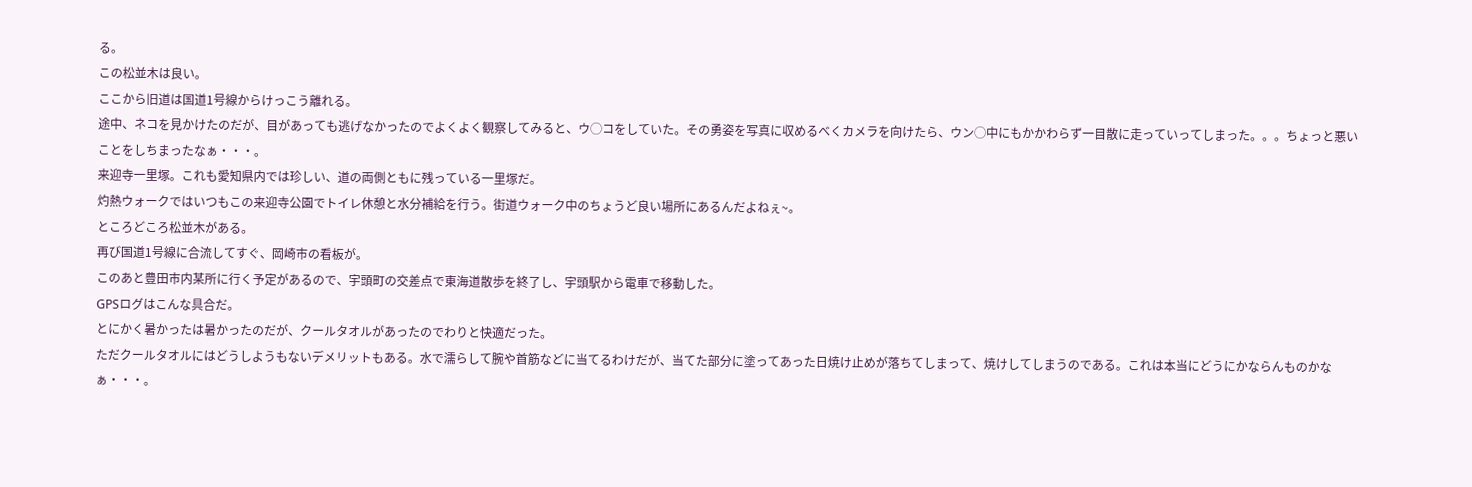る。
この松並木は良い。
ここから旧道は国道1号線からけっこう離れる。
途中、ネコを見かけたのだが、目があっても逃げなかったのでよくよく観察してみると、ウ◯コをしていた。その勇姿を写真に収めるべくカメラを向けたら、ウン◯中にもかかわらず一目散に走っていってしまった。。。ちょっと悪いことをしちまったなぁ・・・。
来迎寺一里塚。これも愛知県内では珍しい、道の両側ともに残っている一里塚だ。
灼熱ウォークではいつもこの来迎寺公園でトイレ休憩と水分補給を行う。街道ウォーク中のちょうど良い場所にあるんだよねぇ~。
ところどころ松並木がある。
再び国道1号線に合流してすぐ、岡崎市の看板が。
このあと豊田市内某所に行く予定があるので、宇頭町の交差点で東海道散歩を終了し、宇頭駅から電車で移動した。
GPSログはこんな具合だ。
とにかく暑かったは暑かったのだが、クールタオルがあったのでわりと快適だった。
ただクールタオルにはどうしようもないデメリットもある。水で濡らして腕や首筋などに当てるわけだが、当てた部分に塗ってあった日焼け止めが落ちてしまって、焼けしてしまうのである。これは本当にどうにかならんものかなぁ・・・。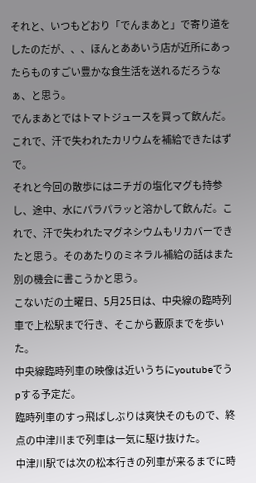それと、いつもどおり「でんまあと」で寄り道をしたのだが、、、ほんとああいう店が近所にあったらものすごい豊かな食生活を送れるだろうなぁ、と思う。
でんまあとではトマトジュースを買って飲んだ。これで、汗で失われたカリウムを補給できたはずで。
それと今回の散歩にはニチガの塩化マグも持参し、途中、水にパラパラッと溶かして飲んだ。これで、汗で失われたマグネシウムもリカバーできたと思う。そのあたりのミネラル補給の話はまた別の機会に書こうかと思う。
こないだの土曜日、5月25日は、中央線の臨時列車で上松駅まで行き、そこから藪原までを歩いた。
中央線臨時列車の映像は近いうちにyoutubeでうpする予定だ。
臨時列車のすっ飛ばしぶりは爽快そのもので、終点の中津川まで列車は一気に駆け抜けた。
中津川駅では次の松本行きの列車が来るまでに時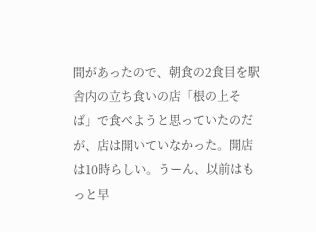間があったので、朝食の2食目を駅舎内の立ち食いの店「根の上そば」で食べようと思っていたのだが、店は開いていなかった。開店は10時らしい。うーん、以前はもっと早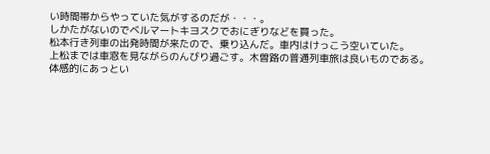い時間帯からやっていた気がするのだが・・・。
しかたがないのでベルマートキヨスクでおにぎりなどを買った。
松本行き列車の出発時間が来たので、乗り込んだ。車内はけっこう空いていた。
上松までは車窓を見ながらのんびり過ごす。木曽路の普通列車旅は良いものである。
体感的にあっとい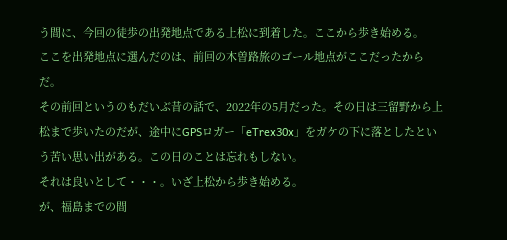う間に、今回の徒歩の出発地点である上松に到着した。ここから歩き始める。
ここを出発地点に選んだのは、前回の木曽路旅のゴール地点がここだったからだ。
その前回というのもだいぶ昔の話で、2022年の5月だった。その日は三留野から上松まで歩いたのだが、途中にGPSロガー「eTrex30x」をガケの下に落としたという苦い思い出がある。この日のことは忘れもしない。
それは良いとして・・・。いざ上松から歩き始める。
が、福島までの間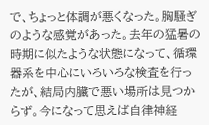で、ちょっと体調が悪くなった。胸騒ぎのような感覚があった。去年の猛暑の時期に似たような状態になって、循環器系を中心にいろいろな検査を行ったが、結局内臓で悪い場所は見つからず。今になって思えば自律神経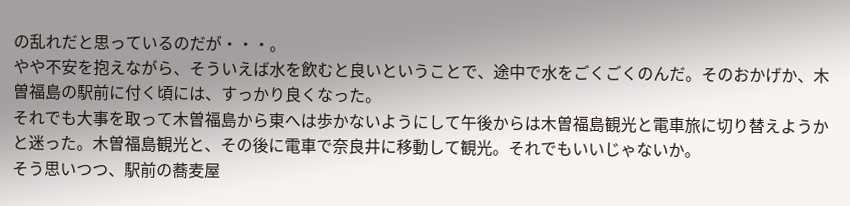の乱れだと思っているのだが・・・。
やや不安を抱えながら、そういえば水を飲むと良いということで、途中で水をごくごくのんだ。そのおかげか、木曽福島の駅前に付く頃には、すっかり良くなった。
それでも大事を取って木曽福島から東へは歩かないようにして午後からは木曽福島観光と電車旅に切り替えようかと迷った。木曽福島観光と、その後に電車で奈良井に移動して観光。それでもいいじゃないか。
そう思いつつ、駅前の蕎麦屋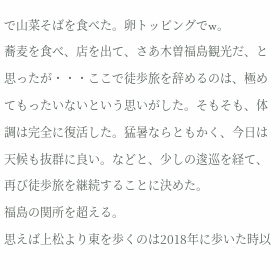で山菜そばを食べた。卵トッピングでw。
蕎麦を食べ、店を出て、さあ木曽福島観光だ、と思ったが・・・ここで徒歩旅を辞めるのは、極めてもったいないという思いがした。そもそも、体調は完全に復活した。猛暑ならともかく、今日は天候も抜群に良い。などと、少しの逡巡を経て、再び徒歩旅を継続することに決めた。
福島の関所を超える。
思えば上松より東を歩くのは2018年に歩いた時以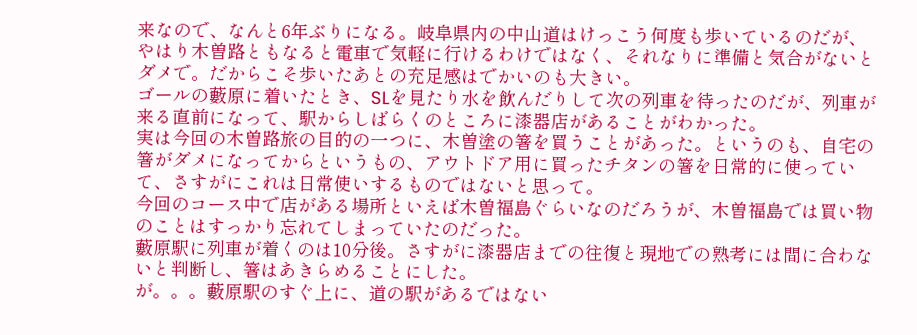来なので、なんと6年ぶりになる。岐阜県内の中山道はけっこう何度も歩いているのだが、やはり木曽路ともなると電車で気軽に行けるわけではなく、それなりに準備と気合がないとダメで。だからこそ歩いたあとの充足感はでかいのも大きい。
ゴールの藪原に着いたとき、SLを見たり水を飲んだりして次の列車を待ったのだが、列車が来る直前になって、駅からしばらくのところに漆器店があることがわかった。
実は今回の木曽路旅の目的の一つに、木曽塗の箸を買うことがあった。というのも、自宅の箸がダメになってからというもの、アウトドア用に買ったチタンの箸を日常的に使っていて、さすがにこれは日常使いするものではないと思って。
今回のコース中で店がある場所といえば木曽福島ぐらいなのだろうが、木曽福島では買い物のことはすっかり忘れてしまっていたのだった。
藪原駅に列車が着くのは10分後。さすがに漆器店までの往復と現地での熟考には間に合わないと判断し、箸はあきらめることにした。
が。。。藪原駅のすぐ上に、道の駅があるではない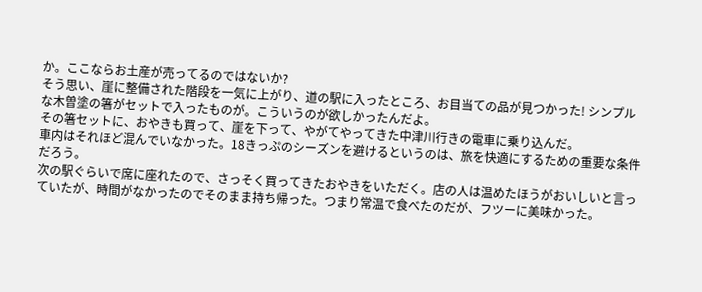か。ここならお土産が売ってるのではないか?
そう思い、崖に整備された階段を一気に上がり、道の駅に入ったところ、お目当ての品が見つかった! シンプルな木曽塗の箸がセットで入ったものが。こういうのが欲しかったんだよ。
その箸セットに、おやきも買って、崖を下って、やがてやってきた中津川行きの電車に乗り込んだ。
車内はそれほど混んでいなかった。18きっぷのシーズンを避けるというのは、旅を快適にするための重要な条件だろう。
次の駅ぐらいで席に座れたので、さっそく買ってきたおやきをいただく。店の人は温めたほうがおいしいと言っていたが、時間がなかったのでそのまま持ち帰った。つまり常温で食べたのだが、フツーに美味かった。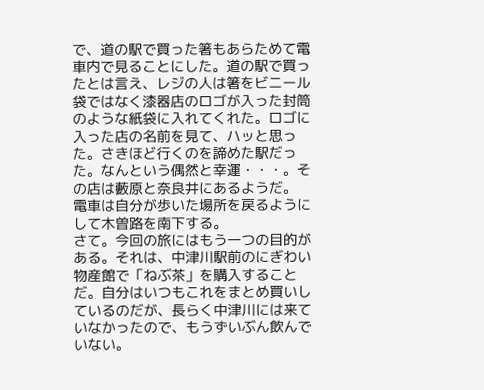で、道の駅で買った箸もあらためて電車内で見ることにした。道の駅で買ったとは言え、レジの人は箸をビニール袋ではなく漆器店のロゴが入った封筒のような紙袋に入れてくれた。ロゴに入った店の名前を見て、ハッと思った。さきほど行くのを諦めた駅だった。なんという偶然と幸運・・・。その店は藪原と奈良井にあるようだ。
電車は自分が歩いた場所を戻るようにして木曽路を南下する。
さて。今回の旅にはもう一つの目的がある。それは、中津川駅前のにぎわい物産館で「ねぶ茶」を購入することだ。自分はいつもこれをまとめ買いしているのだが、長らく中津川には来ていなかったので、もうずいぶん飲んでいない。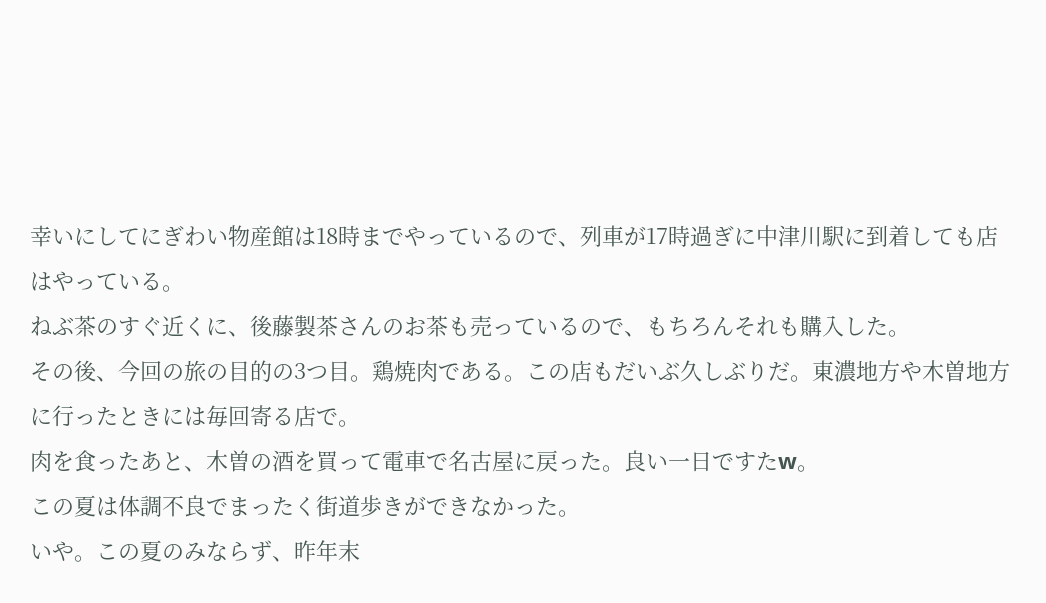幸いにしてにぎわい物産館は18時までやっているので、列車が17時過ぎに中津川駅に到着しても店はやっている。
ねぶ茶のすぐ近くに、後藤製茶さんのお茶も売っているので、もちろんそれも購入した。
その後、今回の旅の目的の3つ目。鶏焼肉である。この店もだいぶ久しぶりだ。東濃地方や木曽地方に行ったときには毎回寄る店で。
肉を食ったあと、木曽の酒を買って電車で名古屋に戻った。良い一日ですたw。
この夏は体調不良でまったく街道歩きができなかった。
いや。この夏のみならず、昨年末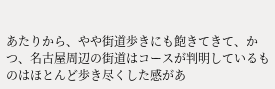あたりから、やや街道歩きにも飽きてきて、かつ、名古屋周辺の街道はコースが判明しているものはほとんど歩き尽くした感があ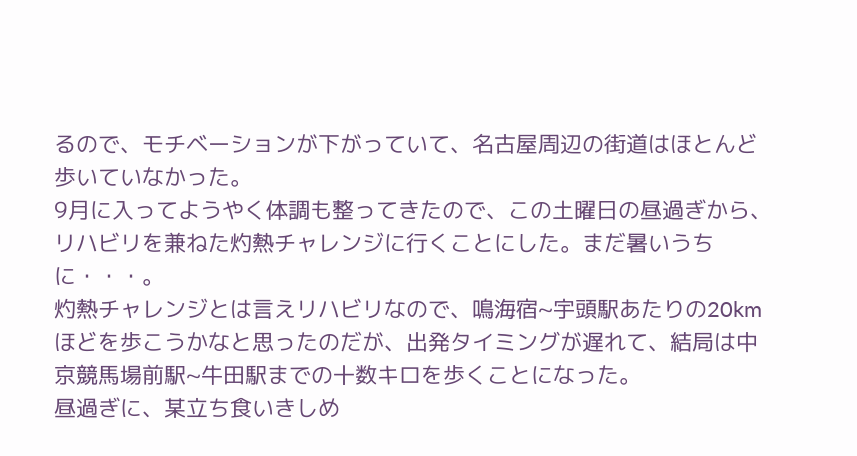るので、モチベーションが下がっていて、名古屋周辺の街道はほとんど歩いていなかった。
9月に入ってようやく体調も整ってきたので、この土曜日の昼過ぎから、リハビリを兼ねた灼熱チャレンジに行くことにした。まだ暑いうちに・・・。
灼熱チャレンジとは言えリハビリなので、鳴海宿~宇頭駅あたりの20kmほどを歩こうかなと思ったのだが、出発タイミングが遅れて、結局は中京競馬場前駅~牛田駅までの十数キロを歩くことになった。
昼過ぎに、某立ち食いきしめ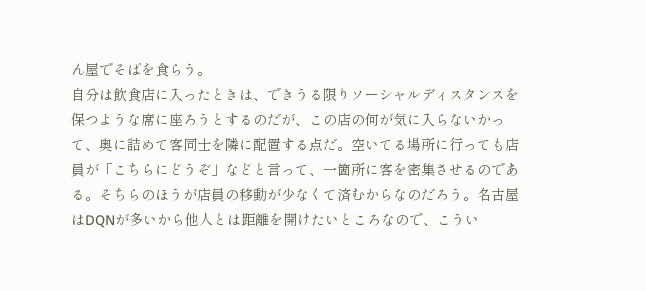ん屋でそばを食らう。
自分は飲食店に入ったときは、できうる限りソーシャルディスタンスを保つような席に座ろうとするのだが、この店の何が気に入らないかって、奥に詰めて客同士を隣に配置する点だ。空いてる場所に行っても店員が「こちらにどうぞ」などと言って、一箇所に客を密集させるのである。そちらのほうが店員の移動が少なくて済むからなのだろう。名古屋はDQNが多いから他人とは距離を開けたいところなので、こうい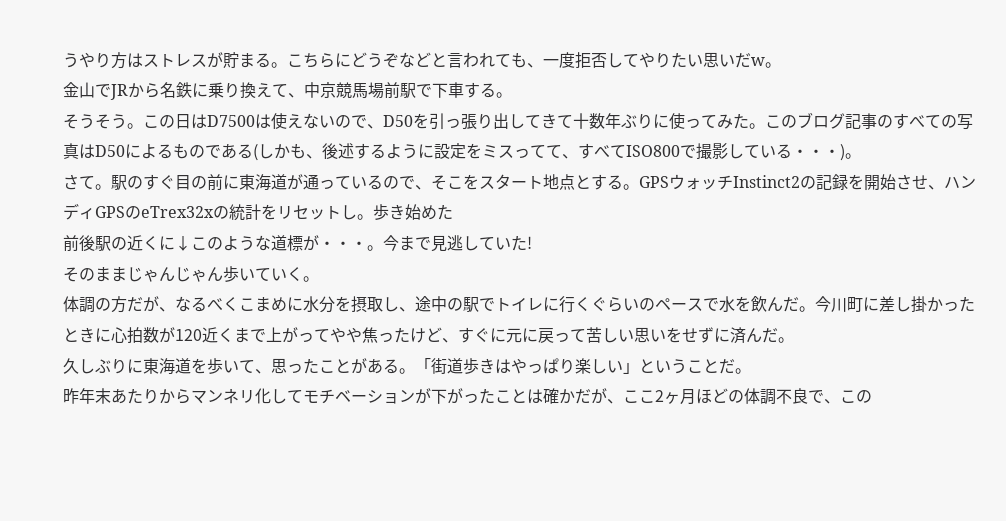うやり方はストレスが貯まる。こちらにどうぞなどと言われても、一度拒否してやりたい思いだw。
金山でJRから名鉄に乗り換えて、中京競馬場前駅で下車する。
そうそう。この日はD7500は使えないので、D50を引っ張り出してきて十数年ぶりに使ってみた。このブログ記事のすべての写真はD50によるものである(しかも、後述するように設定をミスってて、すべてISO800で撮影している・・・)。
さて。駅のすぐ目の前に東海道が通っているので、そこをスタート地点とする。GPSウォッチInstinct2の記録を開始させ、ハンディGPSのeTrex32xの統計をリセットし。歩き始めた
前後駅の近くに↓このような道標が・・・。今まで見逃していた!
そのままじゃんじゃん歩いていく。
体調の方だが、なるべくこまめに水分を摂取し、途中の駅でトイレに行くぐらいのペースで水を飲んだ。今川町に差し掛かったときに心拍数が120近くまで上がってやや焦ったけど、すぐに元に戻って苦しい思いをせずに済んだ。
久しぶりに東海道を歩いて、思ったことがある。「街道歩きはやっぱり楽しい」ということだ。
昨年末あたりからマンネリ化してモチベーションが下がったことは確かだが、ここ2ヶ月ほどの体調不良で、この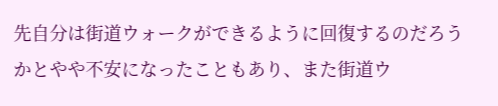先自分は街道ウォークができるように回復するのだろうかとやや不安になったこともあり、また街道ウ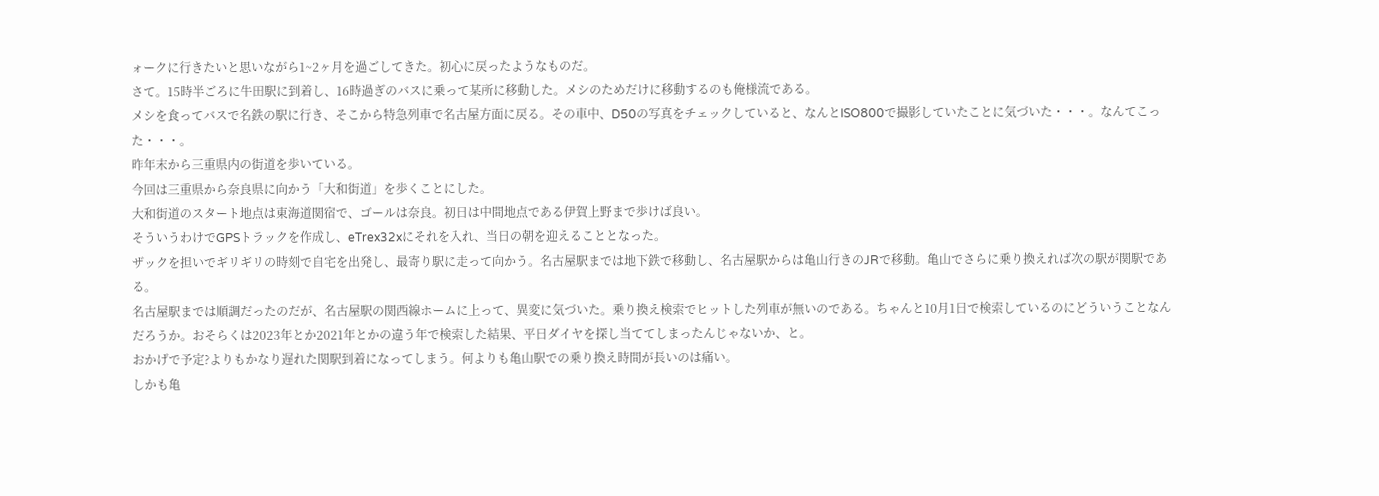ォークに行きたいと思いながら1~2ヶ月を過ごしてきた。初心に戻ったようなものだ。
さて。15時半ごろに牛田駅に到着し、16時過ぎのバスに乗って某所に移動した。メシのためだけに移動するのも俺様流である。
メシを食ってバスで名鉄の駅に行き、そこから特急列車で名古屋方面に戻る。その車中、D50の写真をチェックしていると、なんとISO800で撮影していたことに気づいた・・・。なんてこった・・・。
昨年末から三重県内の街道を歩いている。
今回は三重県から奈良県に向かう「大和街道」を歩くことにした。
大和街道のスタート地点は東海道関宿で、ゴールは奈良。初日は中間地点である伊賀上野まで歩けば良い。
そういうわけでGPSトラックを作成し、eTrex32xにそれを入れ、当日の朝を迎えることとなった。
ザックを担いでギリギリの時刻で自宅を出発し、最寄り駅に走って向かう。名古屋駅までは地下鉄で移動し、名古屋駅からは亀山行きのJRで移動。亀山でさらに乗り換えれば次の駅が関駅である。
名古屋駅までは順調だったのだが、名古屋駅の関西線ホームに上って、異変に気づいた。乗り換え検索でヒットした列車が無いのである。ちゃんと10月1日で検索しているのにどういうことなんだろうか。おそらくは2023年とか2021年とかの違う年で検索した結果、平日ダイヤを探し当ててしまったんじゃないか、と。
おかげで予定?よりもかなり遅れた関駅到着になってしまう。何よりも亀山駅での乗り換え時間が長いのは痛い。
しかも亀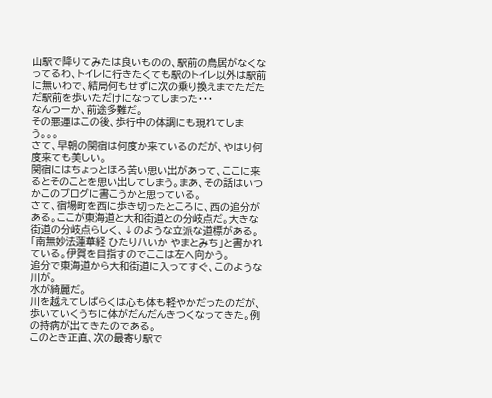山駅で降りてみたは良いものの、駅前の鳥居がなくなってるわ、トイレに行きたくても駅のトイレ以外は駅前に無いわで、結局何もせずに次の乗り換えまでただただ駅前を歩いただけになってしまった・・・
なんつーか、前途多難だ。
その悪運はこの後、歩行中の体調にも現れてしまう。。。
さて、早朝の関宿は何度か来ているのだが、やはり何度来ても美しい。
関宿にはちょっとほろ苦い思い出があって、ここに来るとそのことを思い出してしまう。まあ、その話はいつかこのブログに書こうかと思っている。
さて、宿場町を西に歩き切ったところに、西の追分がある。ここが東海道と大和街道との分岐点だ。大きな街道の分岐点らしく、↓のような立派な道標がある。
「南無妙法蓮華経 ひたりハいか やまとみち」と書かれている。伊賀を目指すのでここは左へ向かう。
追分で東海道から大和街道に入ってすぐ、このような川が。
水が綺麗だ。
川を越えてしばらくは心も体も軽やかだったのだが、歩いていくうちに体がだんだんきつくなってきた。例の持病が出てきたのである。
このとき正直、次の最寄り駅で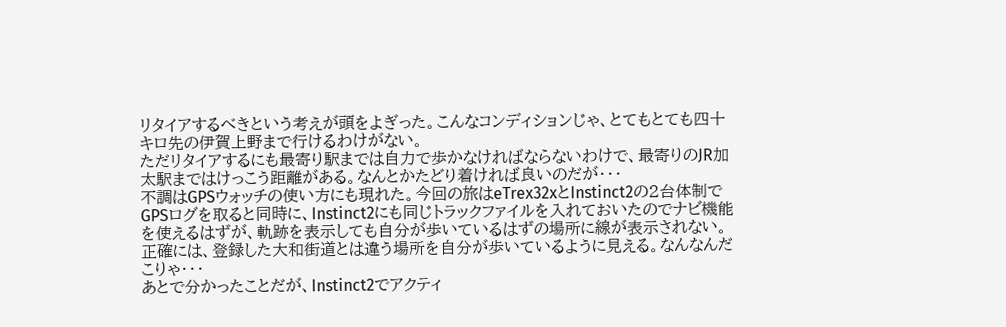リタイアするべきという考えが頭をよぎった。こんなコンディションじゃ、とてもとても四十キロ先の伊賀上野まで行けるわけがない。
ただリタイアするにも最寄り駅までは自力で歩かなければならないわけで、最寄りのJR加太駅まではけっこう距離がある。なんとかたどり着ければ良いのだが・・・
不調はGPSウォッチの使い方にも現れた。今回の旅はeTrex32xとInstinct2の2台体制でGPSログを取ると同時に、Instinct2にも同じトラックファイルを入れておいたのでナビ機能を使えるはずが、軌跡を表示しても自分が歩いているはずの場所に線が表示されない。正確には、登録した大和街道とは違う場所を自分が歩いているように見える。なんなんだこりゃ・・・
あとで分かったことだが、Instinct2でアクティ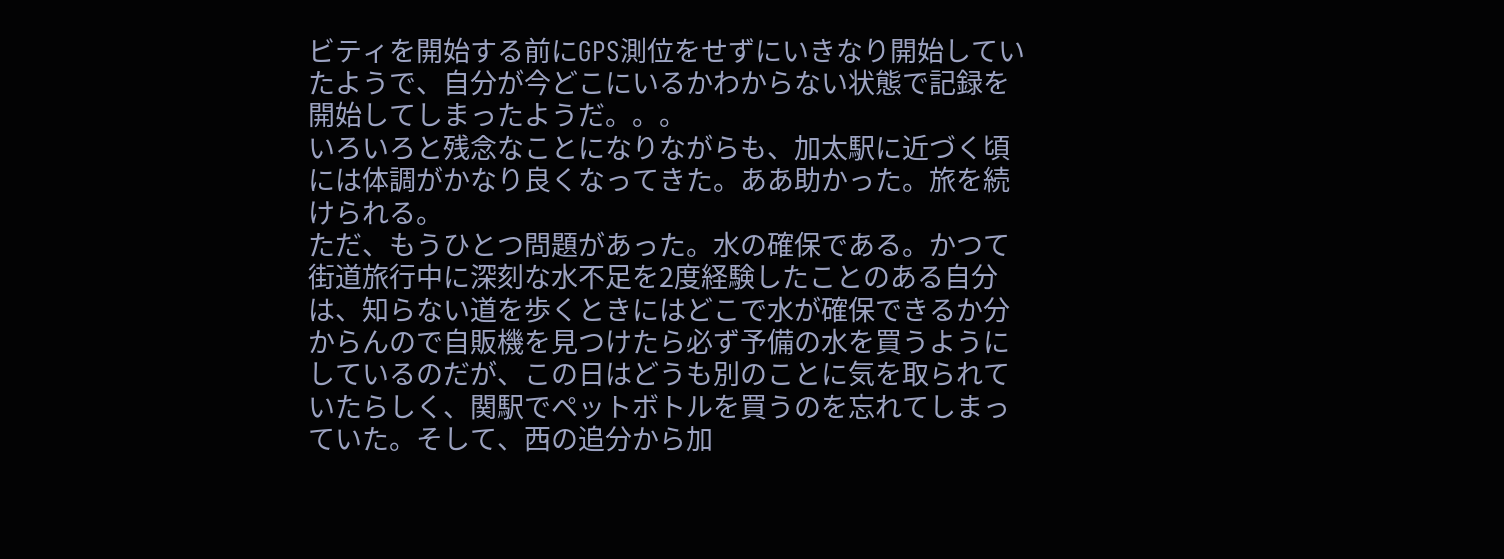ビティを開始する前にGPS測位をせずにいきなり開始していたようで、自分が今どこにいるかわからない状態で記録を開始してしまったようだ。。。
いろいろと残念なことになりながらも、加太駅に近づく頃には体調がかなり良くなってきた。ああ助かった。旅を続けられる。
ただ、もうひとつ問題があった。水の確保である。かつて街道旅行中に深刻な水不足を2度経験したことのある自分は、知らない道を歩くときにはどこで水が確保できるか分からんので自販機を見つけたら必ず予備の水を買うようにしているのだが、この日はどうも別のことに気を取られていたらしく、関駅でペットボトルを買うのを忘れてしまっていた。そして、西の追分から加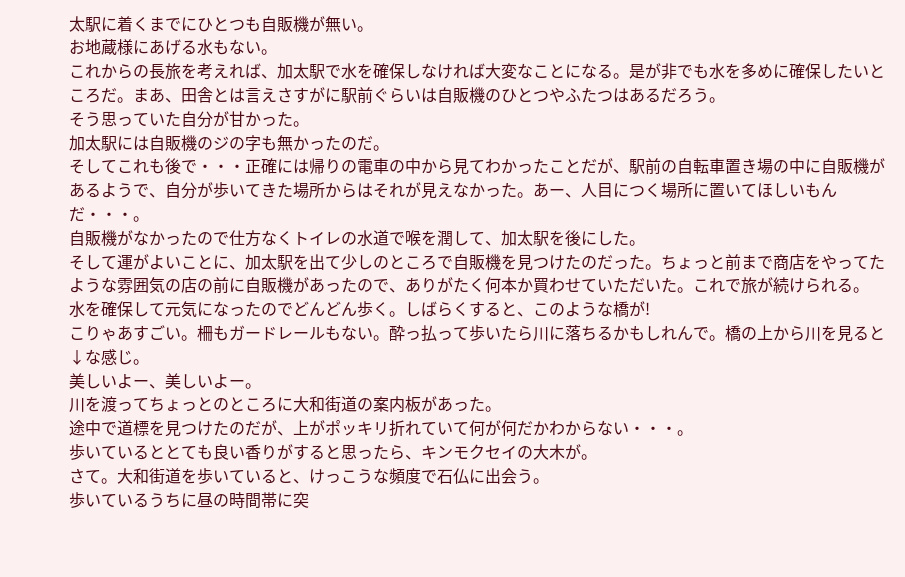太駅に着くまでにひとつも自販機が無い。
お地蔵様にあげる水もない。
これからの長旅を考えれば、加太駅で水を確保しなければ大変なことになる。是が非でも水を多めに確保したいところだ。まあ、田舎とは言えさすがに駅前ぐらいは自販機のひとつやふたつはあるだろう。
そう思っていた自分が甘かった。
加太駅には自販機のジの字も無かったのだ。
そしてこれも後で・・・正確には帰りの電車の中から見てわかったことだが、駅前の自転車置き場の中に自販機があるようで、自分が歩いてきた場所からはそれが見えなかった。あー、人目につく場所に置いてほしいもんだ・・・。
自販機がなかったので仕方なくトイレの水道で喉を潤して、加太駅を後にした。
そして運がよいことに、加太駅を出て少しのところで自販機を見つけたのだった。ちょっと前まで商店をやってたような雰囲気の店の前に自販機があったので、ありがたく何本か買わせていただいた。これで旅が続けられる。
水を確保して元気になったのでどんどん歩く。しばらくすると、このような橋が!
こりゃあすごい。柵もガードレールもない。酔っ払って歩いたら川に落ちるかもしれんで。橋の上から川を見ると↓な感じ。
美しいよー、美しいよー。
川を渡ってちょっとのところに大和街道の案内板があった。
途中で道標を見つけたのだが、上がポッキリ折れていて何が何だかわからない・・・。
歩いているととても良い香りがすると思ったら、キンモクセイの大木が。
さて。大和街道を歩いていると、けっこうな頻度で石仏に出会う。
歩いているうちに昼の時間帯に突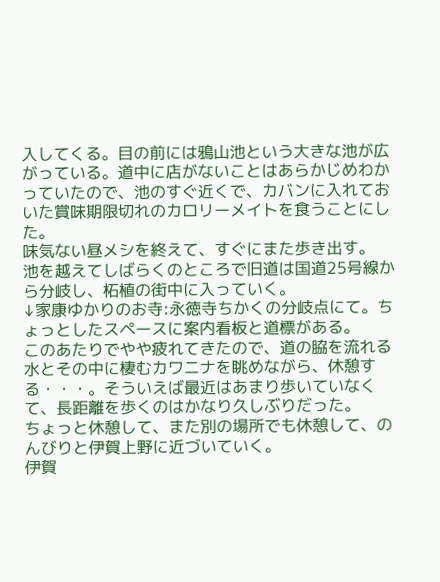入してくる。目の前には鴉山池という大きな池が広がっている。道中に店がないことはあらかじめわかっていたので、池のすぐ近くで、カバンに入れておいた賞味期限切れのカロリーメイトを食うことにした。
味気ない昼メシを終えて、すぐにまた歩き出す。
池を越えてしばらくのところで旧道は国道25号線から分岐し、柘植の街中に入っていく。
↓家康ゆかりのお寺:永徳寺ちかくの分岐点にて。ちょっとしたスペースに案内看板と道標がある。
このあたりでやや疲れてきたので、道の脇を流れる水とその中に棲むカワニナを眺めながら、休憩する・・・。そういえば最近はあまり歩いていなくて、長距離を歩くのはかなり久しぶりだった。
ちょっと休憩して、また別の場所でも休憩して、のんびりと伊賀上野に近づいていく。
伊賀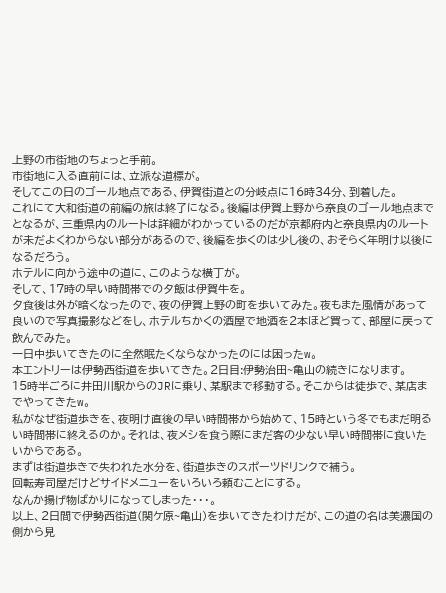上野の市街地のちょっと手前。
市街地に入る直前には、立派な道標が。
そしてこの日のゴール地点である、伊賀街道との分岐点に16時34分、到着した。
これにて大和街道の前編の旅は終了になる。後編は伊賀上野から奈良のゴール地点までとなるが、三重県内のルートは詳細がわかっているのだが京都府内と奈良県内のルートが未だよくわからない部分があるので、後編を歩くのは少し後の、おそらく年明け以後になるだろう。
ホテルに向かう途中の道に、このような横丁が。
そして、17時の早い時間帯での夕飯は伊賀牛を。
夕食後は外が暗くなったので、夜の伊賀上野の町を歩いてみた。夜もまた風情があって良いので写真撮影などをし、ホテルちかくの酒屋で地酒を2本ほど買って、部屋に戻って飲んでみた。
一日中歩いてきたのに全然眠たくならなかったのには困ったw。
本エントリーは伊勢西街道を歩いてきた。2日目:伊勢治田~亀山の続きになります。
15時半ごろに井田川駅からのJRに乗り、某駅まで移動する。そこからは徒歩で、某店までやってきたw。
私がなぜ街道歩きを、夜明け直後の早い時間帯から始めて、15時という冬でもまだ明るい時間帯に終えるのか。それは、夜メシを食う際にまだ客の少ない早い時間帯に食いたいからである。
まずは街道歩きで失われた水分を、街道歩きのスポーツドリンクで補う。
回転寿司屋だけどサイドメニューをいろいろ頼むことにする。
なんか揚げ物ばかりになってしまった・・・。
以上、2日間で伊勢西街道(関ケ原~亀山)を歩いてきたわけだが、この道の名は美濃国の側から見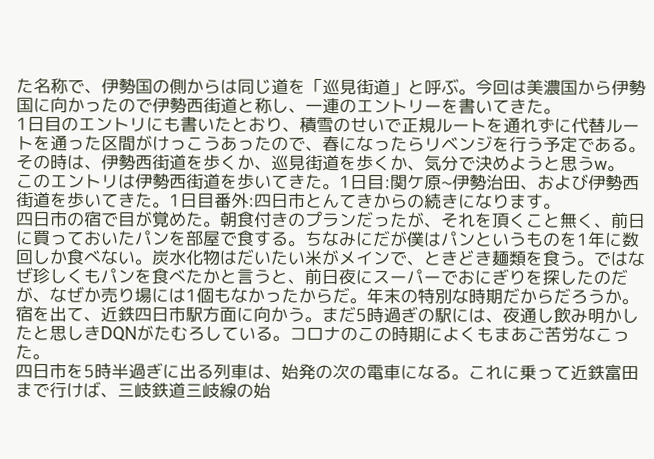た名称で、伊勢国の側からは同じ道を「巡見街道」と呼ぶ。今回は美濃国から伊勢国に向かったので伊勢西街道と称し、一連のエントリーを書いてきた。
1日目のエントリにも書いたとおり、積雪のせいで正規ルートを通れずに代替ルートを通った区間がけっこうあったので、春になったらリベンジを行う予定である。その時は、伊勢西街道を歩くか、巡見街道を歩くか、気分で決めようと思うw。
このエントリは伊勢西街道を歩いてきた。1日目:関ケ原~伊勢治田、および伊勢西街道を歩いてきた。1日目番外:四日市とんてきからの続きになります。
四日市の宿で目が覚めた。朝食付きのプランだったが、それを頂くこと無く、前日に買っておいたパンを部屋で食する。ちなみにだが僕はパンというものを1年に数回しか食べない。炭水化物はだいたい米がメインで、ときどき麺類を食う。ではなぜ珍しくもパンを食べたかと言うと、前日夜にスーパーでおにぎりを探したのだが、なぜか売り場には1個もなかったからだ。年末の特別な時期だからだろうか。
宿を出て、近鉄四日市駅方面に向かう。まだ5時過ぎの駅には、夜通し飲み明かしたと思しきDQNがたむろしている。コロナのこの時期によくもまあご苦労なこった。
四日市を5時半過ぎに出る列車は、始発の次の電車になる。これに乗って近鉄富田まで行けば、三岐鉄道三岐線の始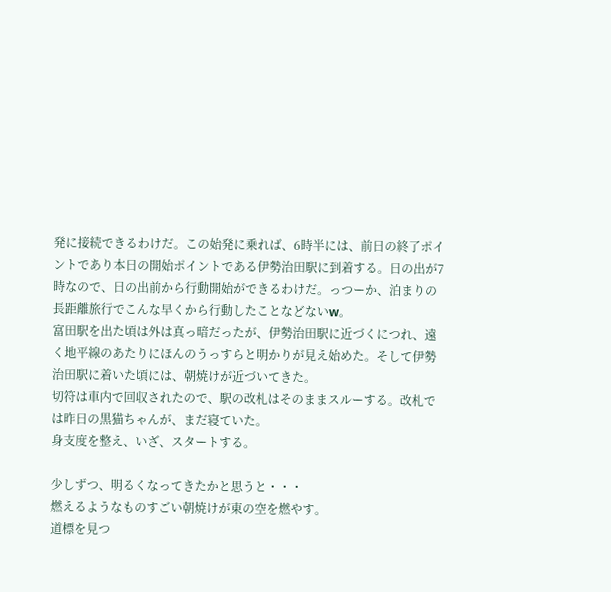発に接続できるわけだ。この始発に乗れば、6時半には、前日の終了ポイントであり本日の開始ポイントである伊勢治田駅に到着する。日の出が7時なので、日の出前から行動開始ができるわけだ。っつーか、泊まりの長距離旅行でこんな早くから行動したことなどないw。
富田駅を出た頃は外は真っ暗だったが、伊勢治田駅に近づくにつれ、遠く地平線のあたりにほんのうっすらと明かりが見え始めた。そして伊勢治田駅に着いた頃には、朝焼けが近づいてきた。
切符は車内で回収されたので、駅の改札はそのままスルーする。改札では昨日の黒猫ちゃんが、まだ寝ていた。
身支度を整え、いざ、スタートする。

少しずつ、明るくなってきたかと思うと・・・
燃えるようなものすごい朝焼けが東の空を燃やす。
道標を見つ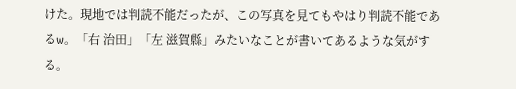けた。現地では判読不能だったが、この写真を見てもやはり判読不能であるw。「右 治田」「左 滋賀縣」みたいなことが書いてあるような気がする。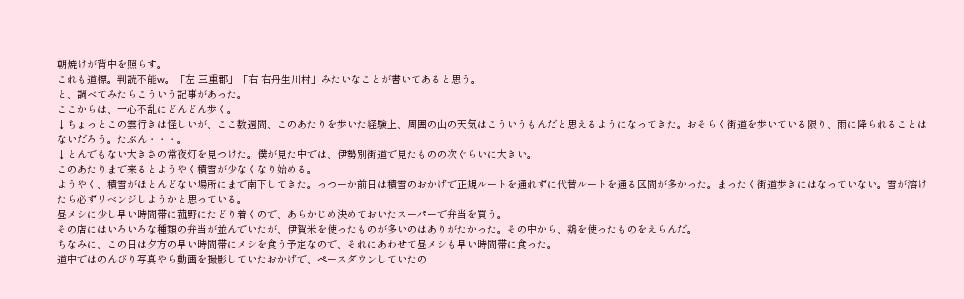朝焼けが背中を照らす。
これも道標。判読不能w。「左 三重郡」「右 右丹生川村」みたいなことが書いてあると思う。
と、調べてみたらこういう記事があった。
ここからは、一心不乱にどんどん歩く。
↓ちょっとこの雲行きは怪しいが、ここ数週間、このあたりを歩いた経験上、周囲の山の天気はこういうもんだと思えるようになってきた。おそらく街道を歩いている限り、雨に降られることはないだろう。たぶん・・・。
↓とんでもない大きさの常夜灯を見つけた。僕が見た中では、伊勢別街道で見たものの次ぐらいに大きい。
このあたりまで来るとようやく積雪が少なくなり始める。
ようやく、積雪がほとんどない場所にまで南下してきた。っつーか前日は積雪のおかげで正規ルートを通れずに代替ルートを通る区間が多かった。まったく街道歩きにはなっていない。雪が溶けたら必ずリベンジしようかと思っている。
昼メシに少し早い時間帯に菰野にたどり着くので、あらかじめ決めておいたスーパーで弁当を買う。
その店にはいろいろな種類の弁当が並んでいたが、伊賀米を使ったものが多いのはありがたかった。その中から、鶏を使ったものをえらんだ。
ちなみに、この日は夕方の早い時間帯にメシを食う予定なので、それにあわせて昼メシも早い時間帯に食った。
道中ではのんびり写真やら動画を撮影していたおかげで、ペースダウンしていたの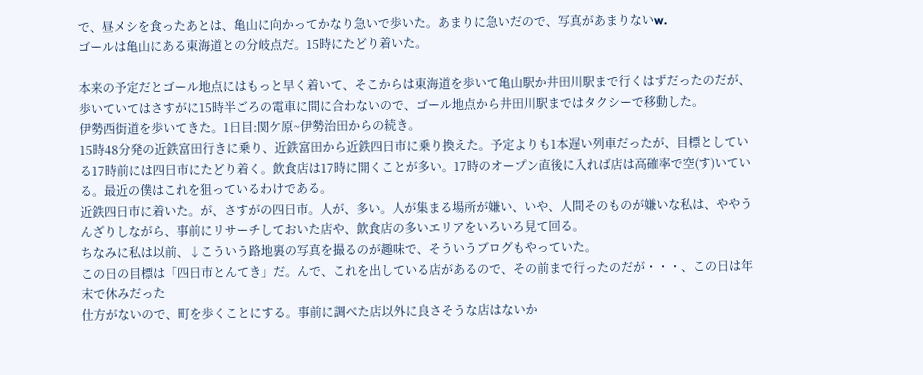で、昼メシを食ったあとは、亀山に向かってかなり急いで歩いた。あまりに急いだので、写真があまりないw.
ゴールは亀山にある東海道との分岐点だ。15時にたどり着いた。

本来の予定だとゴール地点にはもっと早く着いて、そこからは東海道を歩いて亀山駅か井田川駅まで行くはずだったのだが、歩いていてはさすがに15時半ごろの電車に間に合わないので、ゴール地点から井田川駅まではタクシーで移動した。
伊勢西街道を歩いてきた。1日目:関ケ原~伊勢治田からの続き。
15時48分発の近鉄富田行きに乗り、近鉄富田から近鉄四日市に乗り換えた。予定よりも1本遅い列車だったが、目標としている17時前には四日市にたどり着く。飲食店は17時に開くことが多い。17時のオープン直後に入れば店は高確率で空(す)いている。最近の僕はこれを狙っているわけである。
近鉄四日市に着いた。が、さすがの四日市。人が、多い。人が集まる場所が嫌い、いや、人間そのものが嫌いな私は、ややうんざりしながら、事前にリサーチしておいた店や、飲食店の多いエリアをいろいろ見て回る。
ちなみに私は以前、↓こういう路地裏の写真を撮るのが趣味で、そういうブログもやっていた。
この日の目標は「四日市とんてき」だ。んで、これを出している店があるので、その前まで行ったのだが・・・、この日は年末で休みだった
仕方がないので、町を歩くことにする。事前に調べた店以外に良さそうな店はないか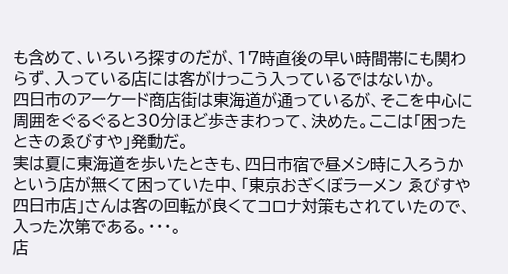も含めて、いろいろ探すのだが、17時直後の早い時間帯にも関わらず、入っている店には客がけっこう入っているではないか。
四日市のアーケード商店街は東海道が通っているが、そこを中心に周囲をぐるぐると30分ほど歩きまわって、決めた。ここは「困ったときのゑびすや」発動だ。
実は夏に東海道を歩いたときも、四日市宿で昼メシ時に入ろうかという店が無くて困っていた中、「東京おぎくぼラーメン ゑびすや 四日市店」さんは客の回転が良くてコロナ対策もされていたので、入った次第である。・・・。
店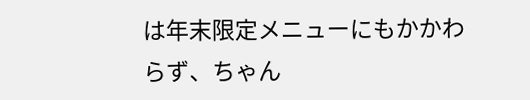は年末限定メニューにもかかわらず、ちゃん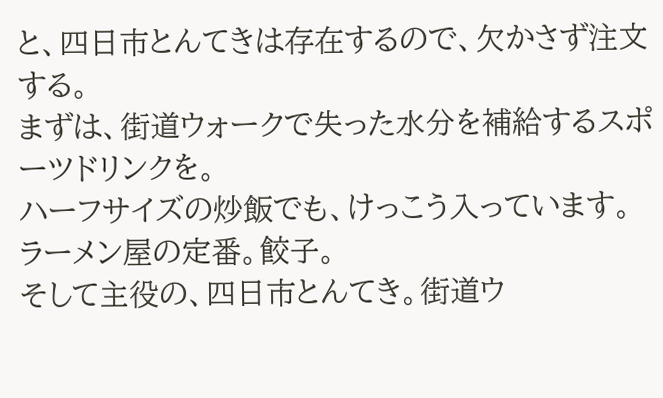と、四日市とんてきは存在するので、欠かさず注文する。
まずは、街道ウォークで失った水分を補給するスポーツドリンクを。
ハーフサイズの炒飯でも、けっこう入っています。
ラーメン屋の定番。餃子。
そして主役の、四日市とんてき。街道ウ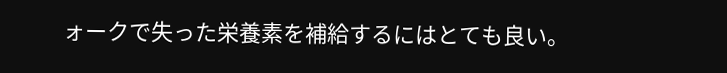ォークで失った栄養素を補給するにはとても良い。